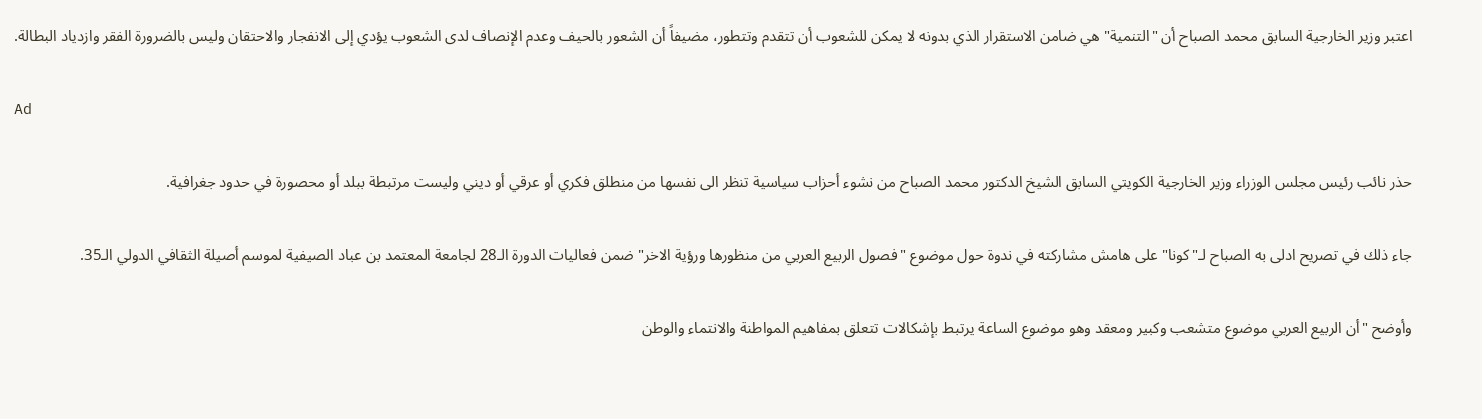اعتبر وزير الخارجية السابق محمد الصباح أن "التنمية" هي ضامن الاستقرار الذي بدونه لا يمكن للشعوب أن تتقدم وتتطور، مضيفاً أن الشعور بالحيف وعدم الإنصاف لدى الشعوب يؤدي إلى الانفجار والاحتقان وليس بالضرورة الفقر وازدياد البطالة.

Ad

حذر نائب رئيس مجلس الوزراء وزير الخارجية الكويتي السابق الشيخ الدكتور محمد الصباح من نشوء أحزاب سياسية تنظر الى نفسها من منطلق فكري أو عرقي أو ديني وليست مرتبطة ببلد أو محصورة في حدود جغرافية.

جاء ذلك في تصريح ادلى به الصباح لـ"كونا" على هامش مشاركته في ندوة حول موضوع "فصول الربيع العربي من منظورها ورؤية الاخر" ضمن فعاليات الدورة الـ28 لجامعة المعتمد بن عباد الصيفية لموسم أصيلة الثقافي الدولي الـ35.

وأوضح "أن الربيع العربي موضوع متشعب وكبير ومعقد وهو موضوع الساعة يرتبط بإشكالات تتعلق بمفاهيم المواطنة والانتماء والوطن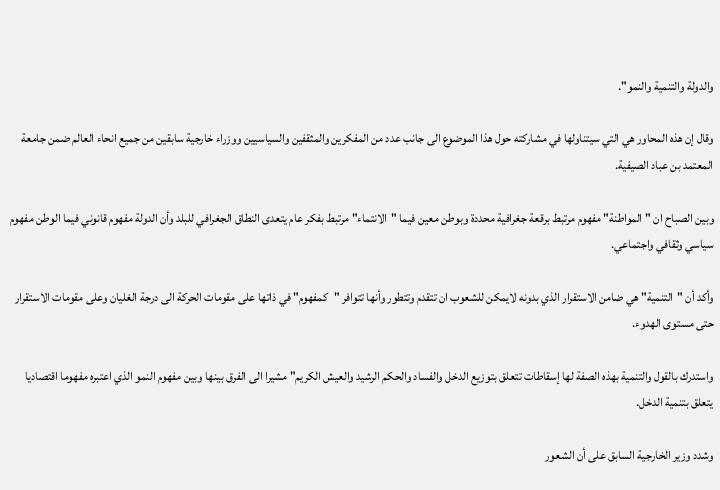والدولة والتنمية والنمو".

وقال إن هذه المحاور هي التي سيتناولها في مشاركته حول هذا الموضوع الى جانب عدد من المفكرين والمثقفين والسياسيين ووزراء خارجية سابقين من جميع انحاء العالم ضمن جامعة المعتمد بن عباد الصيفية.

وبين الصباح ان "المواطنة" مفهوم مرتبط برقعة جغرافية محددة وبوطن معين فيما "الانتماء" مرتبط بفكر عام يتعدى النطاق الجغرافي للبلد وأن الدولة مفهوم قانوني فيما الوطن مفهوم سياسي وثقافي واجتماعي.

وأكد أن "التنمية" هي ضامن الاستقرار الذي بدونه لايمكن للشعوب ان تتقدم وتتطور وأنها تتوافر "كمفهوم" في ذاتها على مقومات الحركة الى درجة الغليان وعلى مقومات الاستقرار حتى مستوى الهدوء.

واستدرك بالقول والتنمية بهذه الصفة لها إسقاطات تتعلق بتوزيع الدخل والفساد والحكم الرشيد والعيش الكريم" مشيرا الى الفرق بينها وبين مفهوم النمو الذي اعتبره مفهوما اقتصاديا يتعلق بتنمية الدخل.

وشدد وزير الخارجية السابق على أن الشعور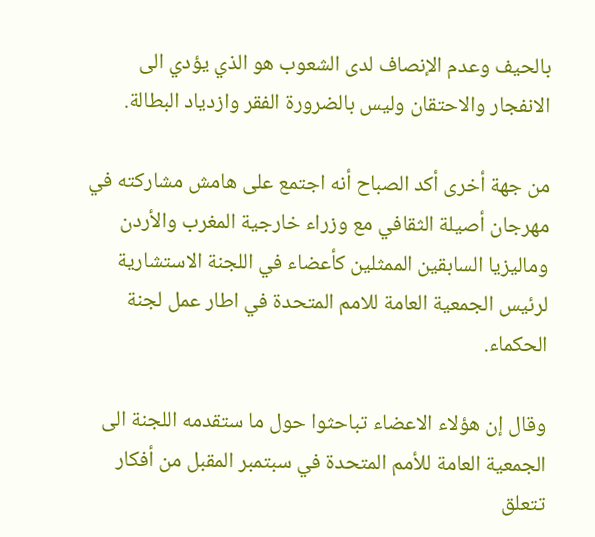بالحيف وعدم الإنصاف لدى الشعوب هو الذي يؤدي الى الانفجار والاحتقان وليس بالضرورة الفقر وازدياد البطالة.

من جهة أخرى أكد الصباح أنه اجتمع على هامش مشاركته في مهرجان أصيلة الثقافي مع وزراء خارجية المغرب والأردن وماليزيا السابقين الممثلين كأعضاء في اللجنة الاستشارية لرئيس الجمعية العامة للامم المتحدة في اطار عمل لجنة الحكماء.

وقال إن هؤلاء الاعضاء تباحثوا حول ما ستقدمه اللجنة الى الجمعية العامة للأمم المتحدة في سبتمبر المقبل من أفكار تتعلق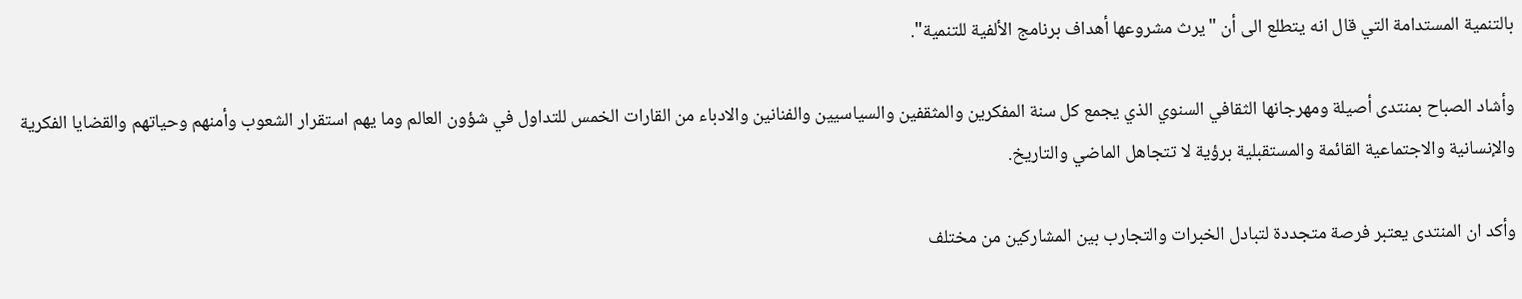بالتنمية المستدامة التي قال انه يتطلع الى أن "يرث مشروعها أهداف برنامج الألفية للتنمية".

وأشاد الصباح بمنتدى أصيلة ومهرجانها الثقافي السنوي الذي يجمع كل سنة المفكرين والمثقفين والسياسيين والفنانين والادباء من القارات الخمس للتداول في شؤون العالم وما يهم استقرار الشعوب وأمنهم وحياتهم والقضايا الفكرية والإنسانية والاجتماعية القائمة والمستقبلية برؤية لا تتجاهل الماضي والتاريخ.

وأكد ان المنتدى يعتبر فرصة متجددة لتبادل الخبرات والتجارب بين المشاركين من مختلف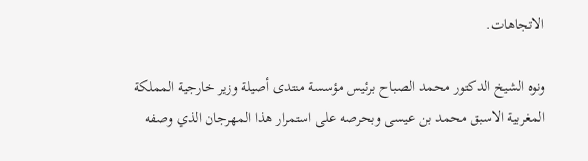الاتجاهات.

ونوه الشيخ الدكتور محمد الصباح برئيس مؤسسة منتدى أصيلة وزير خارجية المملكة المغربية الاسبق محمد بن عيسى وبحرصه على استمرار هذا المهرجان الذي وصفه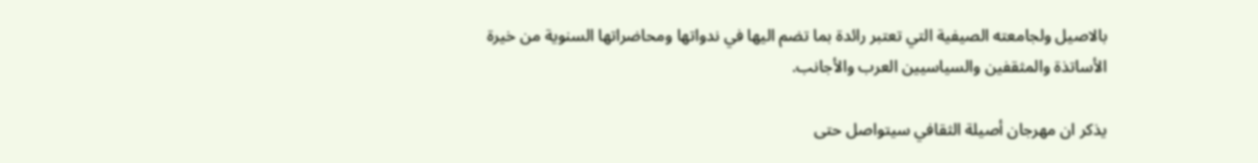بالاصيل ولجامعته الصيفية التي تعتبر رائدة بما تضم اليها في ندواتها ومحاضراتها السنوية من خيرة الأساتذة والمثقفين والسياسيين العرب والأجانب.

يذكر ان مهرجان أصيلة الثقافي سيتواصل حتى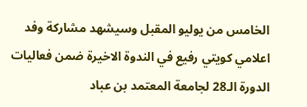الخامس من يوليو المقبل وسيشهد مشاركة وفد اعلامي كويتي رفيع في الندوة الاخيرة ضمن فعاليات الدورة الـ28 لجامعة المعتمد بن عباد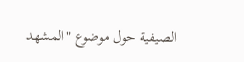الصيفية حول موضوع "المشهد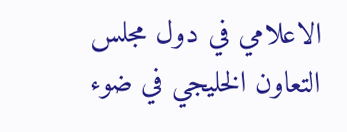الاعلامي في دول مجلس التعاون الخليجي في ضوء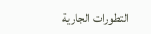التطورات الجارية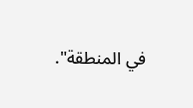في المنطقة".